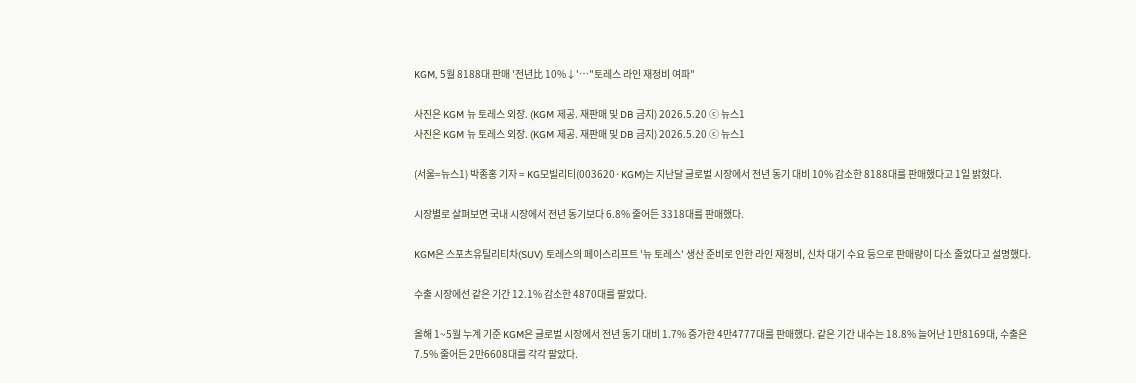KGM, 5월 8188대 판매 '전년比 10%↓'…"토레스 라인 재정비 여파"

사진은 KGM 뉴 토레스 외장. (KGM 제공. 재판매 및 DB 금지) 2026.5.20 ⓒ 뉴스1
사진은 KGM 뉴 토레스 외장. (KGM 제공. 재판매 및 DB 금지) 2026.5.20 ⓒ 뉴스1

(서울=뉴스1) 박종홍 기자 = KG모빌리티(003620·KGM)는 지난달 글로벌 시장에서 전년 동기 대비 10% 감소한 8188대를 판매했다고 1일 밝혔다.

시장별로 살펴보면 국내 시장에서 전년 동기보다 6.8% 줄어든 3318대를 판매했다.

KGM은 스포츠유틸리티차(SUV) 토레스의 페이스리프트 '뉴 토레스' 생산 준비로 인한 라인 재정비, 신차 대기 수요 등으로 판매량이 다소 줄었다고 설명했다.

수출 시장에선 같은 기간 12.1% 감소한 4870대를 팔았다.

올해 1~5월 누계 기준 KGM은 글로벌 시장에서 전년 동기 대비 1.7% 증가한 4만4777대를 판매했다. 같은 기간 내수는 18.8% 늘어난 1만8169대, 수출은 7.5% 줄어든 2만6608대를 각각 팔았다.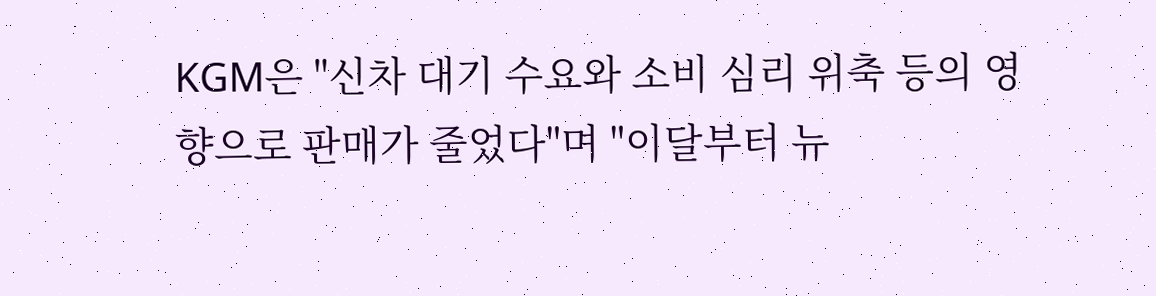KGM은 "신차 대기 수요와 소비 심리 위축 등의 영향으로 판매가 줄었다"며 "이달부터 뉴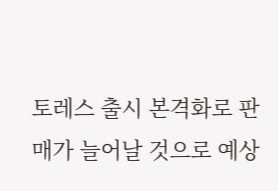토레스 출시 본격화로 판매가 늘어날 것으로 예상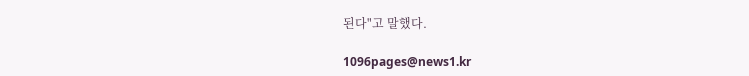된다"고 말했다.

1096pages@news1.kr